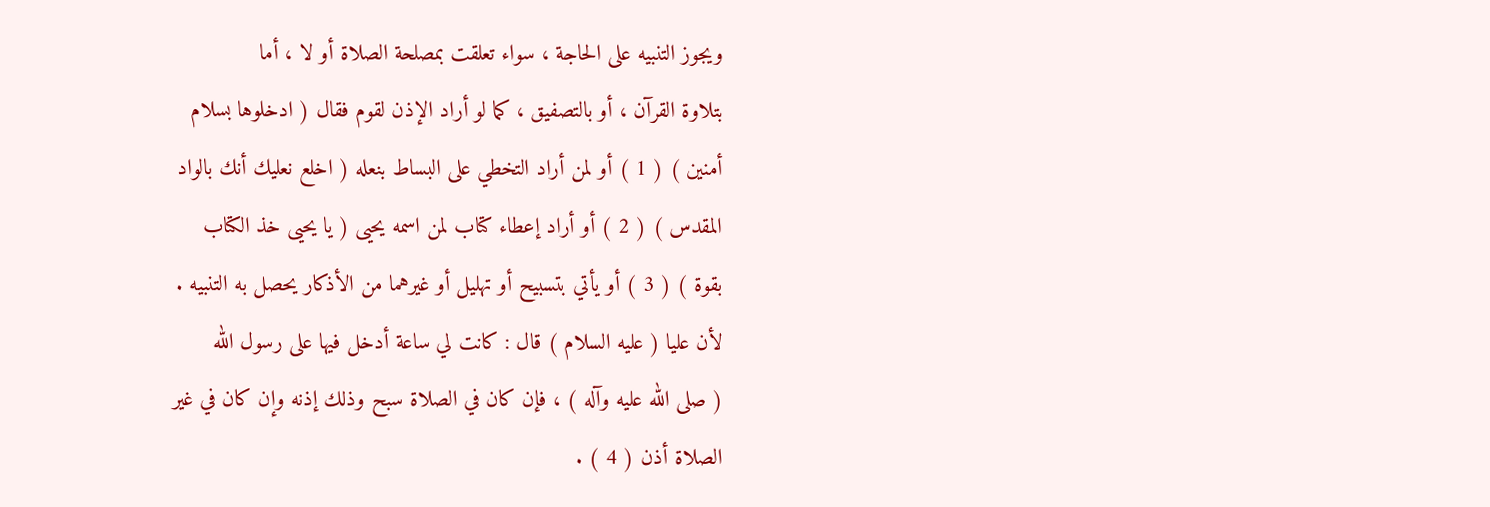ويجوز التنبيه على الحاجة ، سواء تعلقت بمصلحة الصلاة أو لا ، أما
بتلاوة القرآن ، أو بالتصفيق ، كما لو أراد الإذن لقوم فقال ( ادخلوها بسلام
أمنين ) ( 1 ) أو لمن أراد التخطي على البساط بنعله ( اخلع نعليك أنك بالواد
المقدس ) ( 2 ) أو أراد إعطاء كتاب لمن اسمه يحيى ( يا يحيى خذ الكتاب
بقوة ) ( 3 ) أو يأتي بتسبيح أو تهليل أو غيرهما من الأذكار يحصل به التنبيه .
لأن عليا ( عليه السلام ) قال : كانت لي ساعة أدخل فيها على رسول الله
( صلى الله عليه وآله ) ، فإن كان في الصلاة سبح وذلك إذنه وإن كان في غير
الصلاة أذن ( 4 ) .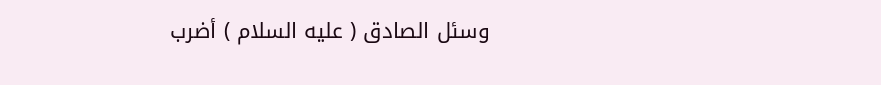وسئل الصادق ( عليه السلام ) أضرب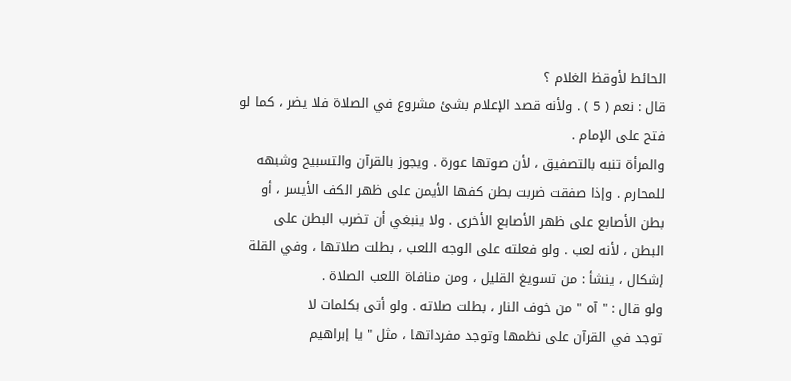الحائط لأوقظ الغلام ؟
قال : نعم ( 5 ) . ولأنه قصد الإعلام بشئ مشروع في الصلاة فلا يضر ، كما لو
فتح على الإمام .
والمرأة تنبه بالتصفيق ، لأن صوتها عورة . ويجوز بالقرآن والتسبيح وشبهه
للمحارم . وإذا صفقت ضربت بطن كفها الأيمن على ظهر الكف الأيسر ، أو
بطن الأصابع على ظهر الأصابع الأخرى . ولا ينبغي أن تضرب البطن على
البطن ، لأنه لعب . ولو فعلته على الوجه اللعب ، بطلت صلاتها ، وفي القلة
إشكال ، ينشأ : من تسويغ القليل ، ومن منافاة اللعب الصلاة .
ولو قال : " آه " من خوف النار ، بطلت صلاته . ولو أتى بكلمات لا
توجد في القرآن على نظمها وتوجد مفرداتها ، مثل " يا إبراهيم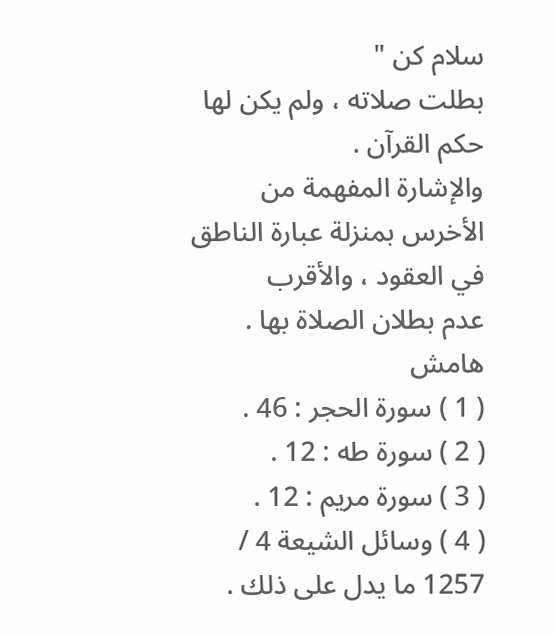سلام كن "
بطلت صلاته ، ولم يكن لها حكم القرآن .
والإشارة المفهمة من الأخرس بمنزلة عبارة الناطق في العقود ، والأقرب
عدم بطلان الصلاة بها .
هامش
( 1 ) سورة الحجر : 46 .
( 2 ) سورة طه : 12 .
( 3 ) سورة مريم : 12 .
( 4 ) وسائل الشيعة 4 / 1257 ما يدل على ذلك .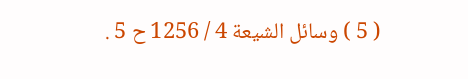( 5 ) وسائل الشيعة 4 / 1256 ح 5 .